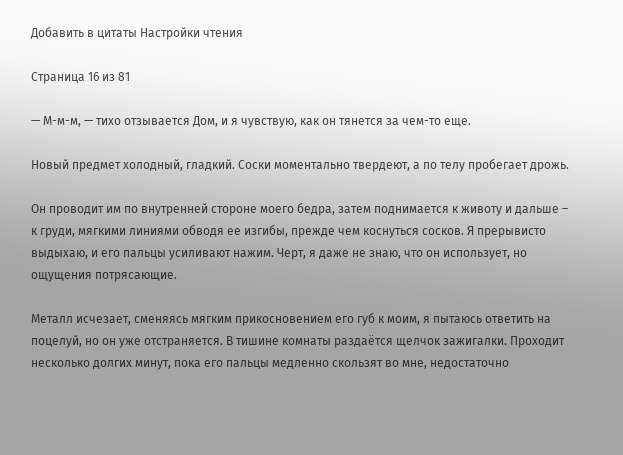Добавить в цитаты Настройки чтения

Страница 16 из 81

— М-м-м, — тихо отзывается Дом, и я чувствую, как он тянется за чем-то еще.

Новый предмет холодный, гладкий. Соски моментально твердеют, а по телу пробегает дрожь.

Он проводит им по внутренней стороне моего бедра, затем поднимается к животу и дальше – к груди, мягкими линиями обводя ее изгибы, прежде чем коснуться сосков. Я прерывисто выдыхаю, и его пальцы усиливают нажим. Черт, я даже не знаю, что он использует, но ощущения потрясающие.

Металл исчезает, сменяясь мягким прикосновением его губ к моим, я пытаюсь ответить на поцелуй, но он уже отстраняется. В тишине комнаты раздаётся щелчок зажигалки. Проходит несколько долгих минут, пока его пальцы медленно скользят во мне, недостаточно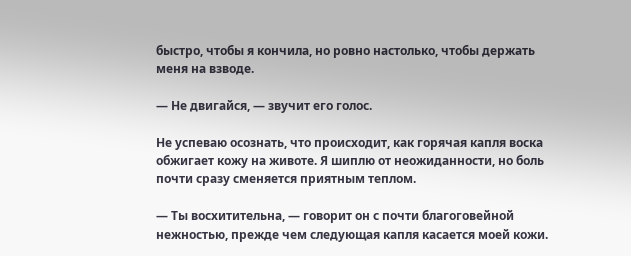быстро, чтобы я кончила, но ровно настолько, чтобы держать меня на взводе.

— Не двигайся, — звучит его голос.

Не успеваю осознать, что происходит, как горячая капля воска обжигает кожу на животе. Я шиплю от неожиданности, но боль почти сразу сменяется приятным теплом.

— Ты восхитительна, — говорит он с почти благоговейной нежностью, прежде чем следующая капля касается моей кожи.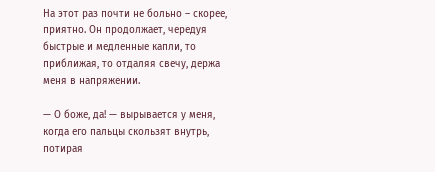На этот раз почти не больно – скорее, приятно. Он продолжает, чередуя быстрые и медленные капли, то приближая, то отдаляя свечу, держа меня в напряжении.

— О боже, да! — вырывается у меня, когда его пальцы скользят внутрь, потирая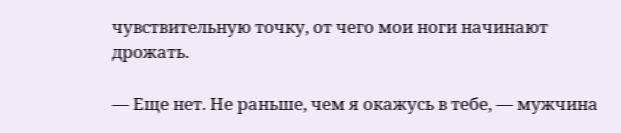чувствительную точку, от чего мои ноги начинают дрожать.

— Еще нет. Не раньше, чем я окажусь в тебе, — мужчина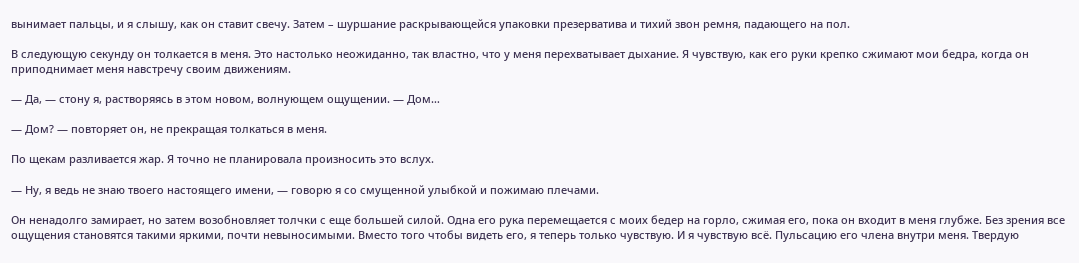вынимает пальцы, и я слышу, как он ставит свечу. Затем – шуршание раскрывающейся упаковки презерватива и тихий звон ремня, падающего на пол.

В следующую секунду он толкается в меня. Это настолько неожиданно, так властно, что у меня перехватывает дыхание. Я чувствую, как его руки крепко сжимают мои бедра, когда он приподнимает меня навстречу своим движениям.

— Да, — стону я, растворяясь в этом новом, волнующем ощущении. — Дом…

— Дом? — повторяет он, не прекращая толкаться в меня.

По щекам разливается жар. Я точно не планировала произносить это вслух.

— Ну, я ведь не знаю твоего настоящего имени, — говорю я со смущенной улыбкой и пожимаю плечами.

Он ненадолго замирает, но затем возобновляет толчки с еще большей силой. Одна его рука перемещается с моих бедер на горло, сжимая его, пока он входит в меня глубже. Без зрения все ощущения становятся такими яркими, почти невыносимыми. Вместо того чтобы видеть его, я теперь только чувствую. И я чувствую всё. Пульсацию его члена внутри меня. Твердую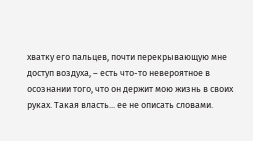хватку его пальцев, почти перекрывающую мне доступ воздуха, – есть что-то невероятное в осознании того, что он держит мою жизнь в своих руках. Такая власть... ее не описать словами.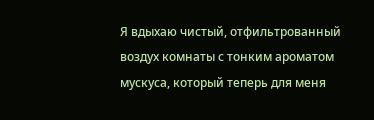Я вдыхаю чистый, отфильтрованный воздух комнаты с тонким ароматом мускуса, который теперь для меня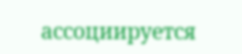ассоциируется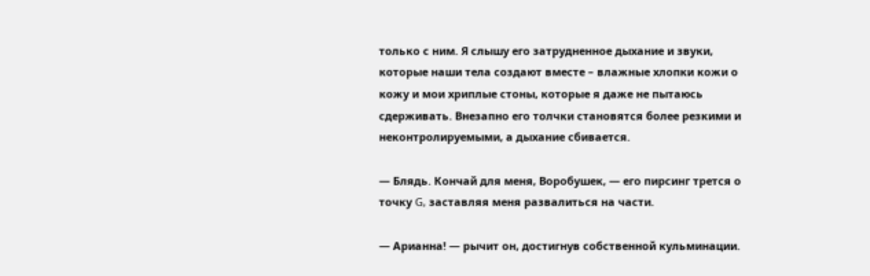только с ним. Я слышу его затрудненное дыхание и звуки, которые наши тела создают вместе – влажные хлопки кожи о кожу и мои хриплые стоны, которые я даже не пытаюсь сдерживать. Внезапно его толчки становятся более резкими и неконтролируемыми, а дыхание сбивается.

— Блядь. Кончай для меня, Воробушек, — его пирсинг трется о точку G, заставляя меня развалиться на части.

— Арианна! — рычит он, достигнув собственной кульминации.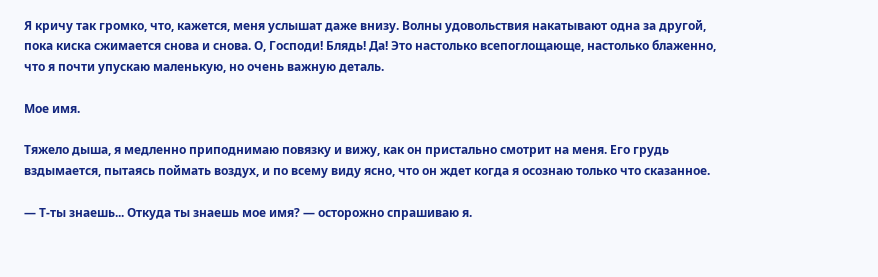Я кричу так громко, что, кажется, меня услышат даже внизу. Волны удовольствия накатывают одна за другой, пока киска сжимается снова и снова. О, Господи! Блядь! Да! Это настолько всепоглощающе, настолько блаженно, что я почти упускаю маленькую, но очень важную деталь.

Мое имя.

Тяжело дыша, я медленно приподнимаю повязку и вижу, как он пристально смотрит на меня. Его грудь вздымается, пытаясь поймать воздух, и по всему виду ясно, что он ждет когда я осознаю только что сказанное.

— Т-ты знаешь... Откуда ты знаешь мое имя? — осторожно спрашиваю я.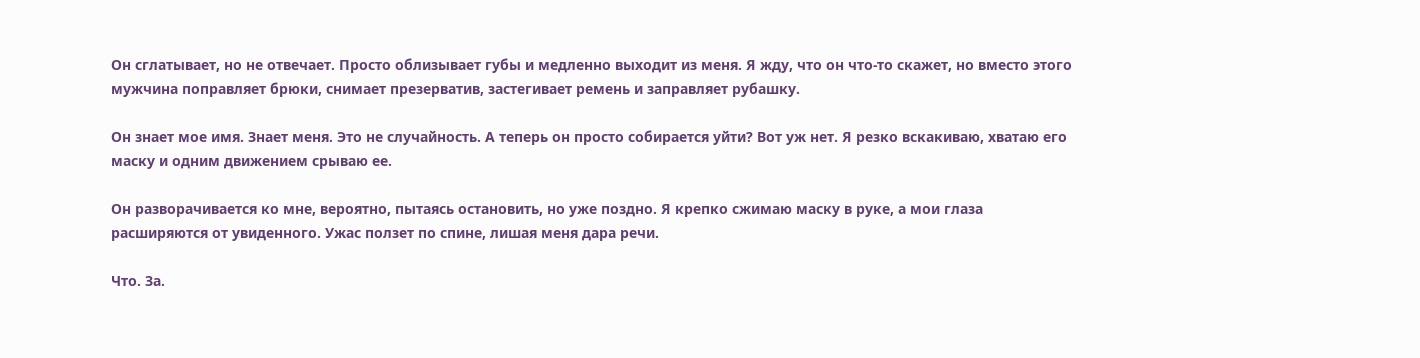Он сглатывает, но не отвечает. Просто облизывает губы и медленно выходит из меня. Я жду, что он что-то скажет, но вместо этого мужчина поправляет брюки, снимает презерватив, застегивает ремень и заправляет рубашку.

Он знает мое имя. Знает меня. Это не случайность. А теперь он просто собирается уйти? Вот уж нет. Я резко вскакиваю, хватаю его маску и одним движением срываю ее.

Он разворачивается ко мне, вероятно, пытаясь остановить, но уже поздно. Я крепко сжимаю маску в руке, а мои глаза расширяются от увиденного. Ужас ползет по спине, лишая меня дара речи.

Что. За.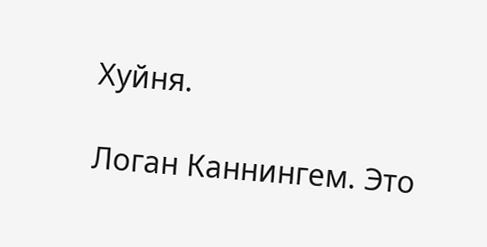Хуйня.

Логан Каннингем. Это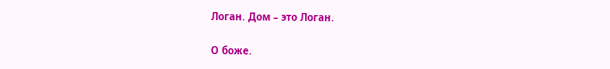Логан. Дом – это Логан.

О боже.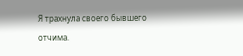Я трахнула своего бывшего отчима.